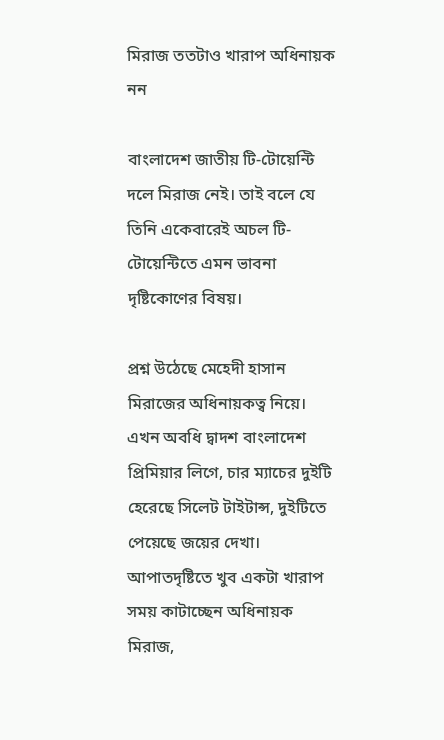মিরাজ ততটাও খারাপ অধিনায়ক নন

বাংলাদেশ জাতীয় টি-টোয়েন্টি দলে মিরাজ নেই। তাই বলে যে তিনি একেবারেই অচল টি-টোয়েন্টিতে এমন ভাবনা দৃষ্টিকোণের বিষয়।

প্রশ্ন উঠেছে মেহেদী হাসান মিরাজের অধিনায়কত্ব নিয়ে। এখন অবধি দ্বাদশ বাংলাদেশ প্রিমিয়ার লিগে, চার ম্যাচের দুইটি হেরেছে সিলেট টাইটান্স, দুইটিতে পেয়েছে জয়ের দেখা। আপাতদৃষ্টিতে খুব একটা খারাপ সময় কাটাচ্ছেন অধিনায়ক মিরাজ,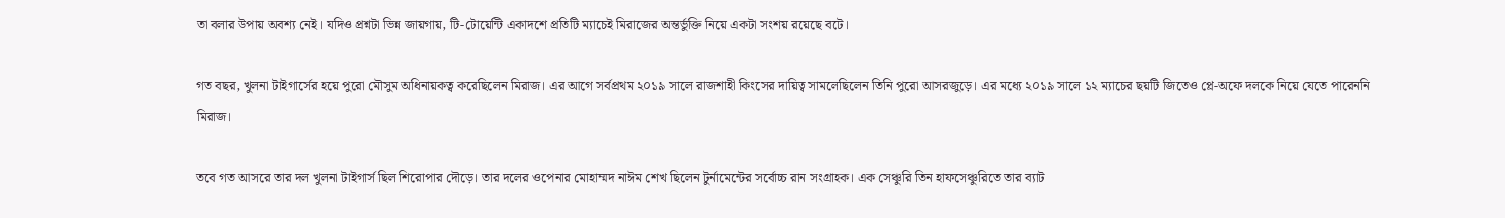তা বলার উপায় অবশ্য নেই। যদিও প্রশ্নটা ভিন্ন জায়গায়, টি-টোয়েন্টি একাদশে প্রতিটি ম্যাচেই মিরাজের অন্তর্ভুক্তি নিয়ে একটা সংশয় রয়েছে বটে।

গত বছর, খুলনা টাইগার্সের হয়ে পুরো মৌসুম অধিনায়কত্ব করেছিলেন মিরাজ। এর আগে সর্বপ্রথম ২০১৯ সালে রাজশাহী কিংসের দায়িত্ব সামলেছিলেন তিনি পুরো আসরজুড়ে। এর মধ্যে ২০১৯ সালে ১২ ম্যাচের ছয়টি জিতেও প্লে-অফে দলকে নিয়ে যেতে পারেননি মিরাজ।

তবে গত আসরে তার দল খুলনা টাইগার্স ছিল শিরোপার দৌড়ে। তার দলের ওপেনার মোহাম্মদ নাঈম শেখ ছিলেন টুর্নামেন্টের সর্বোচ্চ রান সংগ্রাহক। এক সেঞ্চুরি তিন হাফসেঞ্চুরিতে তার ব্যাট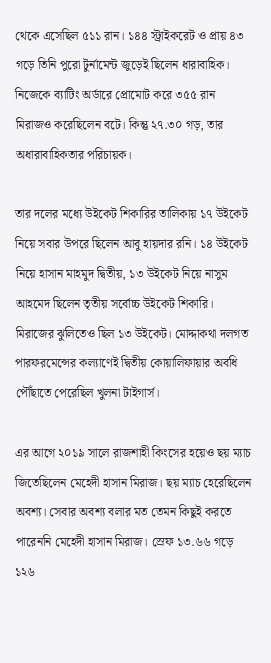থেকে এসেছিল ৫১১ রান। ১৪৪ স্ট্রাইকরেট ও প্রায় ৪৩ গড়ে তিনি পুরো টুর্নামেন্ট জুড়েই ছিলেন ধারাবাহিক। নিজেকে ব্যাটিং অর্ডারে প্রোমোট করে ৩৫৫ রান মিরাজও করেছিলেন বটে। কিন্তু ২৭.৩০ গড়, তার অধারাবাহিকতার পরিচায়ক।

তার দলের মধ্যে উইকেট শিকারির তালিকায় ১৭ উইকেট নিয়ে সবার উপরে ছিলেন আবু হায়দার রনি। ১৪ উইকেট নিয়ে হাসান মাহমুদ দ্বিতীয়, ১৩ উইকেট নিয়ে নাসুম আহমেদ ছিলেন তৃতীয় সর্বোচ্চ উইকেট শিকারি। মিরাজের ঝুলিতেও ছিল ১৩ উইকেট। মোদ্দাকথা দলগত পারফরমেন্সের কল্যাণেই দ্বিতীয় কোয়ালিফায়ার অবধি পৌঁছাতে পেরেছিল খুলনা টাইগার্স।

এর আগে ২০১৯ সালে রাজশাহী কিংসের হয়েও ছয় ম্যাচ জিতেছিলেন মেহেদী হাসান মিরাজ। ছয় ম্যাচ হেরেছিলেন অবশ্য। সেবার অবশ্য বলার মত তেমন কিছুই করতে পারেননি মেহেদী হাসান মিরাজ। স্রেফ ১৩.৬৬ গড়ে ১২৬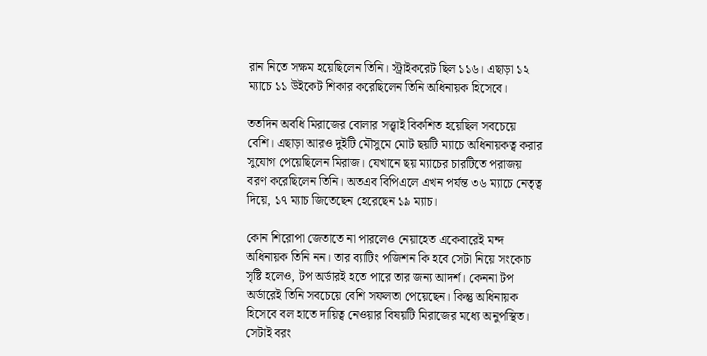রান নিতে সক্ষম হয়েছিলেন তিনি। স্ট্রাইকরেট ছিল ১১৬। এছাড়া ১২ ম্যাচে ১১ উইকেট শিকার করেছিলেন তিনি অধিনায়ক হিসেবে।

ততদিন অবধি মিরাজের বোলার সত্ত্বাই বিকশিত হয়েছিল সবচেয়ে বেশি। এছাড়া আরও দুইটি মৌসুমে মোট ছয়টি ম্যাচে অধিনায়কত্ব করার সুযোগ পেয়েছিলেন মিরাজ। যেখানে ছয় ম্যাচের চারটিতে পরাজয় বরণ করেছিলেন তিনি। অতএব বিপিএলে এখন পর্যন্ত ৩৬ ম্যাচে নেতৃত্ব দিয়ে, ১৭ ম্যাচ জিতেছেন হেরেছেন ১৯ ম্যাচ।

কোন শিরোপা জেতাতে না পারলেও নেয়াহেত একেবারেই মন্দ অধিনায়ক তিনি নন। তার ব্যাটিং পজিশন কি হবে সেটা নিয়ে সংকোচ সৃষ্টি হলেও, টপ অর্ডারই হতে পারে তার জন্য আদর্শ। কেননা টপ অর্ডারেই তিনি সবচেয়ে বেশি সফলতা পেয়েছেন। কিন্তু অধিনায়ক হিসেবে বল হাতে দায়িত্ব নেওয়ার বিষয়টি মিরাজের মধ্যে অনুপস্থিত। সেটাই বরং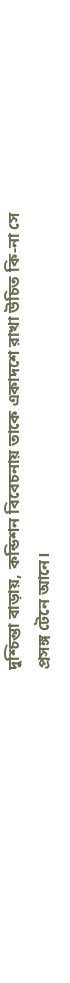দুশ্চিন্তা বাড়ায়, কন্ডিশন বিবেচনায় তাকে একাদশে রাখা উচিত কি-না সে প্রসঙ্গ টেনে আনে।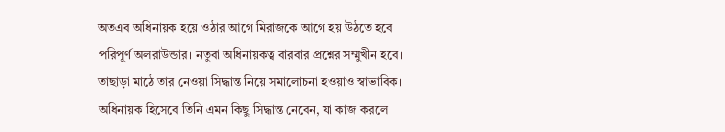অতএব অধিনায়ক হয়ে ওঠার আগে মিরাজকে আগে হয় উঠতে হবে পরিপূর্ণ অলরাউন্ডার। নতুবা অধিনায়কত্ব বারবার প্রশ্নের সম্মুখীন হবে। তাছাড়া মাঠে তার নেওয়া সিদ্ধান্ত নিয়ে সমালোচনা হওয়াও স্বাভাবিক। অধিনায়ক হিসেবে তিনি এমন কিছু সিদ্ধান্ত নেবেন, যা কাজ করলে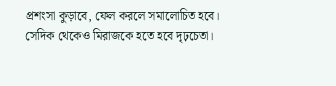প্রশংসা কুড়াবে, ফেল করলে সমালোচিত হবে। সেদিক থেকেও মিরাজকে হতে হবে দৃঢ়চেতা।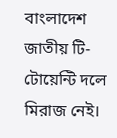বাংলাদেশ জাতীয় টি-টোয়েন্টি দলে মিরাজ নেই।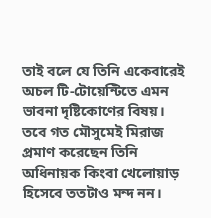তাই বলে যে তিনি একেবারেই অচল টি-টোয়েন্টিতে এমন ভাবনা দৃষ্টিকোণের বিষয়। তবে গত মৌসুমেই মিরাজ প্রমাণ করেছেন তিনি অধিনায়ক কিংবা খেলোয়াড় হিসেবে ততটাও মন্দ নন।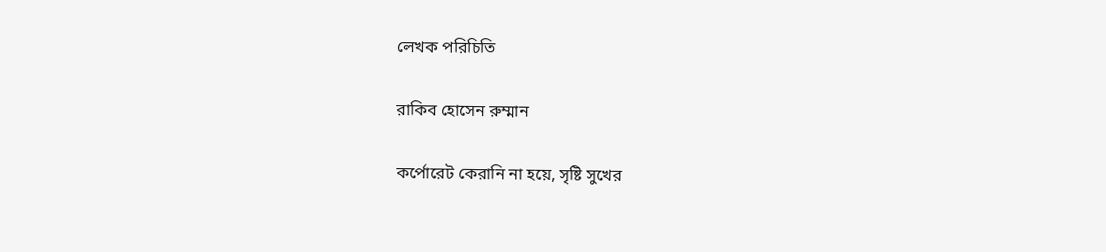লেখক পরিচিতি

রাকিব হোসেন রুম্মান

কর্পোরেট কেরানি না হয়ে, সৃষ্টি সুখের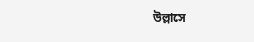উল্লাসে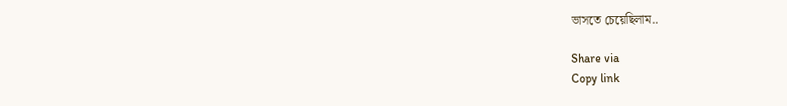ভাসতে চেয়েছিলাম..

Share via
Copy link